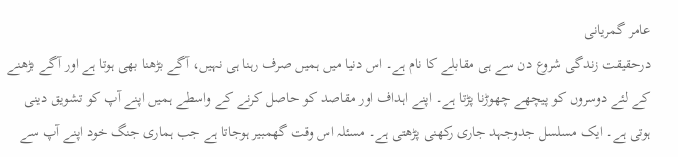عامر گمریانی
درحقیقت زندگی شروع دن سے ہی مقابلے کا نام ہے۔ اس دنیا میں ہمیں صرف رہنا ہی نہیں، آگے بڑھنا بھی ہوتا ہے اور آگے بڑھنے کے لئے دوسروں کو پیچھے چھوڑنا پڑتا ہے۔ اپنے اہداف اور مقاصد کو حاصل کرنے کے واسطے ہمیں اپنے آپ کو تشویق دینی ہوتی ہے۔ ایک مسلسل جدوجہد جاری رکھنی پڑھتی ہے۔ مسئلہ اس وقت گھمبیر ہوجاتا ہے جب ہماری جنگ خود اپنے آپ سے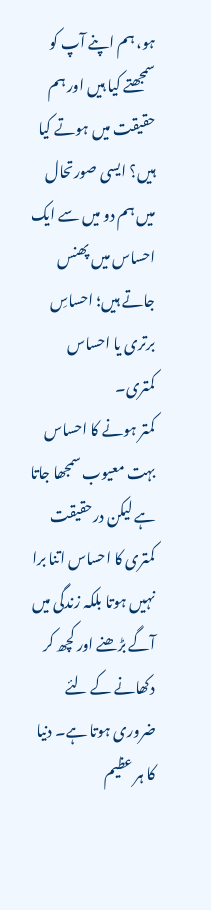ہو، ہم اپنے آپ کو سمجھتے کیا ہیں اور ہم حقیقت میں ہوتے کیا ہیں؟ ایسی صورتحال میں ہم دو میں سے ایک احساس میں پھنس جاتے ہیں؛ احساسِ برتری یا احساس کمتری۔
کمتر ہونے کا احساس بہت معیوب سمجھا جاتا ہے لیکن درحقیقت کمتری کا احساس اتنا برا نہیں ہوتا بلکہ زندگی میں آگے بڑھنے اور کچھ کر دکھانے کے لئے ضروری ہوتا ہے۔ دنیا کا ہر عظیم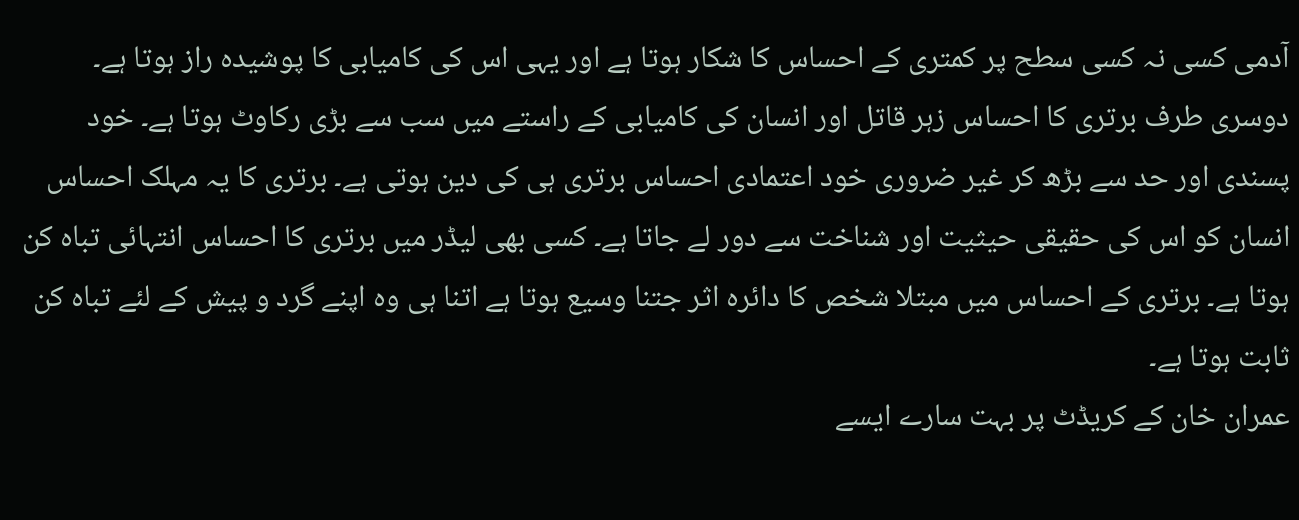آدمی کسی نہ کسی سطح پر کمتری کے احساس کا شکار ہوتا ہے اور یہی اس کی کامیابی کا پوشیدہ راز ہوتا ہے۔
دوسری طرف برتری کا احساس زہر قاتل اور انسان کی کامیابی کے راستے میں سب سے بڑی رکاوٹ ہوتا ہے۔ خود پسندی اور حد سے بڑھ کر غیر ضروری خود اعتمادی احساس برتری ہی کی دین ہوتی ہے۔ برتری کا یہ مہلک احساس انسان کو اس کی حقیقی حیثیت اور شناخت سے دور لے جاتا ہے۔ کسی بھی لیڈر میں برتری کا احساس انتہائی تباہ کن ہوتا ہے۔ برتری کے احساس میں مبتلا شخص کا دائرہ اثر جتنا وسیع ہوتا ہے اتنا ہی وہ اپنے گرد و پیش کے لئے تباہ کن ثابت ہوتا ہے۔
عمران خان کے کریڈٹ پر بہت سارے ایسے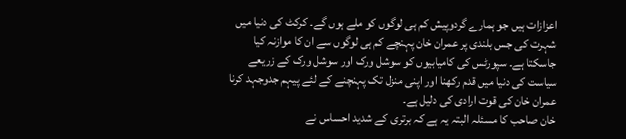اعزازات ہیں جو ہمارے گردوپیش کم ہی لوگوں کو ملے ہوں گے۔ کرکٹ کی دنیا میں شہرت کی جس بلندی پر عمران خان پہنچے کم ہی لوگوں سے ان کا موازنہ کیا جاسکتا ہے۔ سپورٹس کی کامیابیوں کو سوشل ورک اور سوشل ورک کے زریعے سیاست کی دنیا میں قدم رکھنا اور اپنی منزل تک پہنچنے کے لئے پیہم جدوجہد کرنا عمران خان کی قوت ارادی کی دلیل ہے۔
خان صاحب کا مسئلہ البتہ یہ ہے کہ برتری کے شدید احساس نے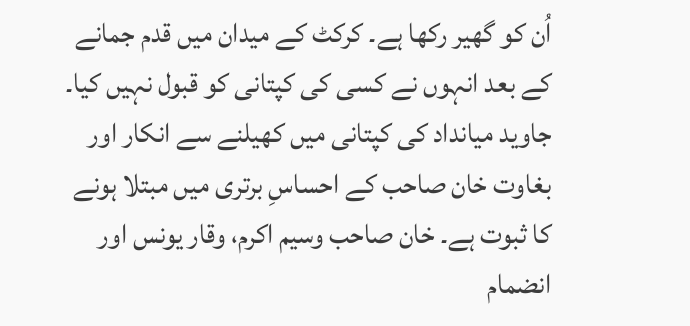اُن کو گھیر رکھا ہے۔ کرکٹ کے میدان میں قدم جمانے کے بعد انہوں نے کسی کی کپتانی کو قبول نہیں کیا۔ جاوید میانداد کی کپتانی میں کھیلنے سے انکار اور بغاوت خان صاحب کے احساسِ برتری میں مبتلا ہونے کا ثبوت ہے۔ خان صاحب وسیم اکرم، وقار یونس اور انضمام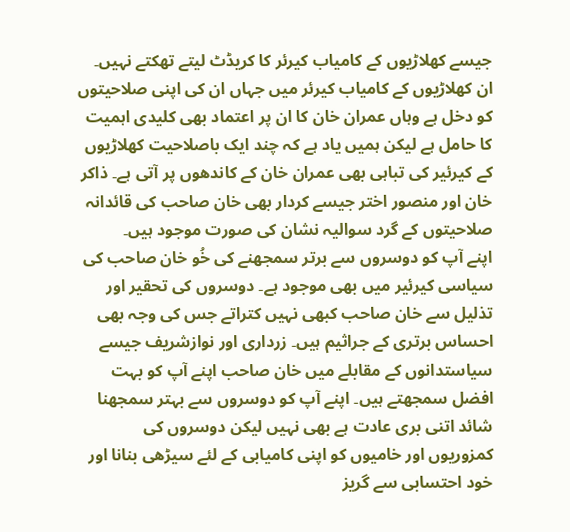جیسے کھلاڑیوں کے کامیاب کیرئر کا کریڈٹ لیتے تھکتے نہیں۔ ان کھلاڑیوں کے کامیاب کیرئر میں جہاں ان کی اپنی صلاحیتوں کو دخل ہے وہاں عمران خان کا ان پر اعتماد بھی کلیدی اہمیت کا حامل ہے لیکن ہمیں یاد ہے کہ چند ایک باصلاحیت کھلاڑیوں کے کیرئیر کی تباہی بھی عمران خان کے کاندھوں پر آتی ہے۔ ذاکر خان اور منصور اختر جیسے کردار بھی خان صاحب کی قائدانہ صلاحیتوں کے گرد سوالیہ نشان کی صورت موجود ہیں۔
اپنے آپ کو دوسروں سے برتر سمجھنے کی خُو خان صاحب کی سیاسی کیرئیر میں بھی موجود ہے۔ دوسروں کی تحقیر اور تذلیل سے خان صاحب کبھی نہیں کتراتے جس کی وجہ بھی احساس برتری کے جراثیم ہیں۔ زرداری اور نوازشریف جیسے سیاستدانوں کے مقابلے میں خان صاحب اپنے آپ کو بہت افضل سمجھتے ہیں۔ اپنے آپ کو دوسروں سے بہتر سمجھنا شائد اتنی بری عادت ہے بھی نہیں لیکن دوسروں کی کمزوریوں اور خامیوں کو اپنی کامیابی کے لئے سیڑھی بنانا اور خود احتسابی سے گریز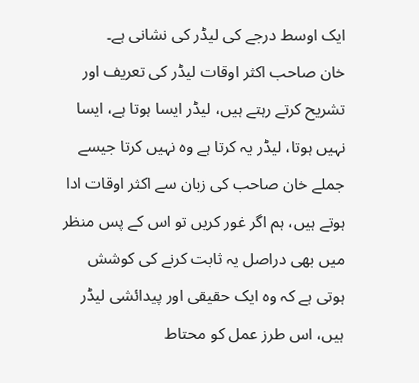ایک اوسط درجے کی لیڈر کی نشانی ہے۔
خان صاحب اکثر اوقات لیڈر کی تعریف اور تشریح کرتے رہتے ہیں، لیڈر ایسا ہوتا ہے، ایسا نہیں ہوتا، لیڈر یہ کرتا ہے وہ نہیں کرتا جیسے جملے خان صاحب کی زبان سے اکثر اوقات ادا ہوتے ہیں، ہم اگر غور کریں تو اس کے پس منظر میں بھی دراصل یہ ثابت کرنے کی کوشش ہوتی ہے کہ وہ ایک حقیقی اور پیدائشی لیڈر ہیں، اس طرز عمل کو محتاط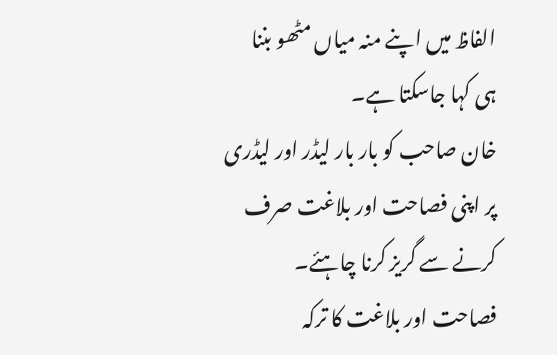الفاظ میں اپنے منہ میاں مٹھو بننا ہی کہا جاسکتا ہے۔
خان صاحب کو بار بار لیڈر اور لیڈری پر اپنی فصاحت اور بلاغت صرف کرنے سے گریز کرنا چاہئے۔ فصاحت اور بلاغت کا ترکہ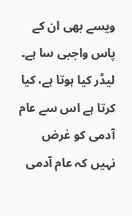ویسے بھی ان کے پاس واجبی سا ہے۔ لیڈر کیا ہوتا ہے، کیا کرتا ہے اس سے عام آدمی کو غرض نہیں کہ عام آدمی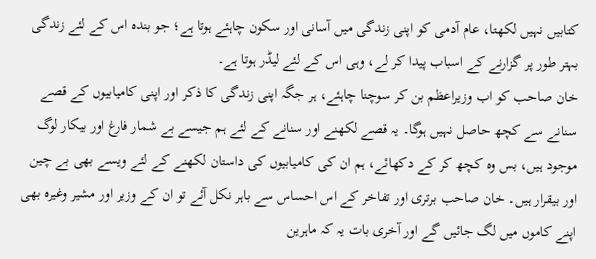کتابیں نہیں لکھتا، عام آدمی کو اپنی زندگی میں آسانی اور سکون چاہئے ہوتا ہے؛ جو بندہ اس کے لئے زندگی بہتر طور پر گزارنے کے اسباب پیدا کر لے، وہی اس کے لئے لیڈر ہوتا ہے۔
خان صاحب کو اب وزیراعظم بن کر سوچنا چاہئے، ہر جگہ اپنی زندگی کا ذکر اور اپنی کامیابیوں کے قصے سنانے سے کچھ حاصل نہیں ہوگا۔ یہ قصے لکھنے اور سنانے کے لئے ہم جیسے بے شمار فارغ اور بیکار لوگ موجود ہیں، بس وہ کچھ کر کے دکھائے، ہم ان کی کامیابیوں کی داستان لکھنے کے لئے ویسے بھی بے چین اور بیقرار ہیں۔ خان صاحب برتری اور تفاخر کے اس احساس سے باہر نکل آئے تو ان کے وزیر اور مشیر وغیرہ بھی اپنے کاموں میں لگ جائیں گے اور آخری بات یہ کہ ماہرین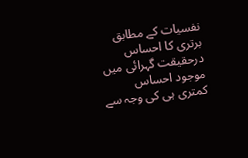نفسیات کے مطابق برتری کا احساس درحقیقت گہرائی میں موجود احساس کمتری ہی کی وجہ سے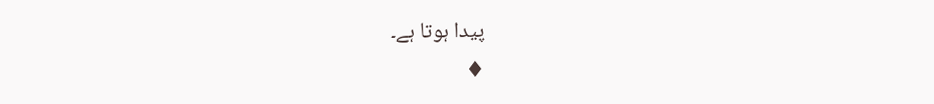پیدا ہوتا ہے۔
♦